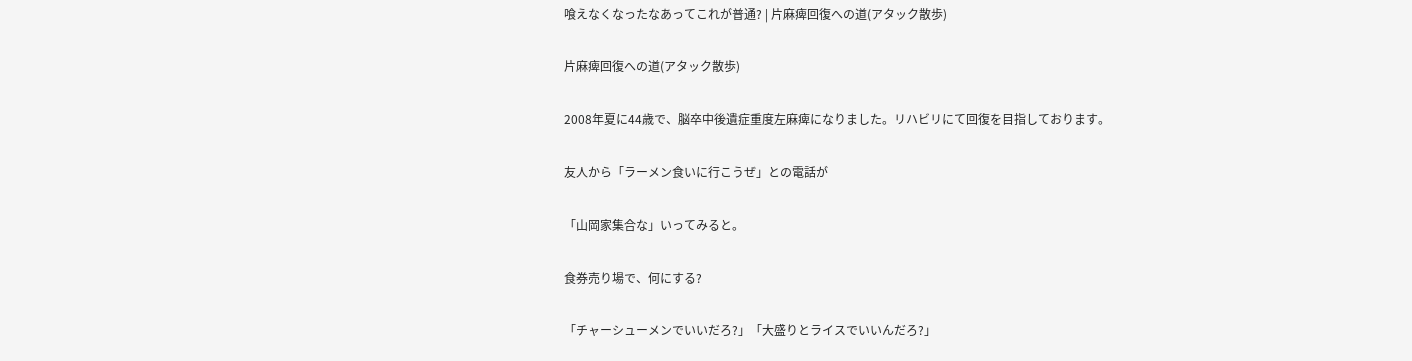喰えなくなったなあってこれが普通? | 片麻痺回復への道(アタック散歩)

片麻痺回復への道(アタック散歩)

2008年夏に44歳で、脳卒中後遺症重度左麻痺になりました。リハビリにて回復を目指しております。

友人から「ラーメン食いに行こうぜ」との電話が

「山岡家集合な」いってみると。

食券売り場で、何にする?

「チャーシューメンでいいだろ?」「大盛りとライスでいいんだろ?」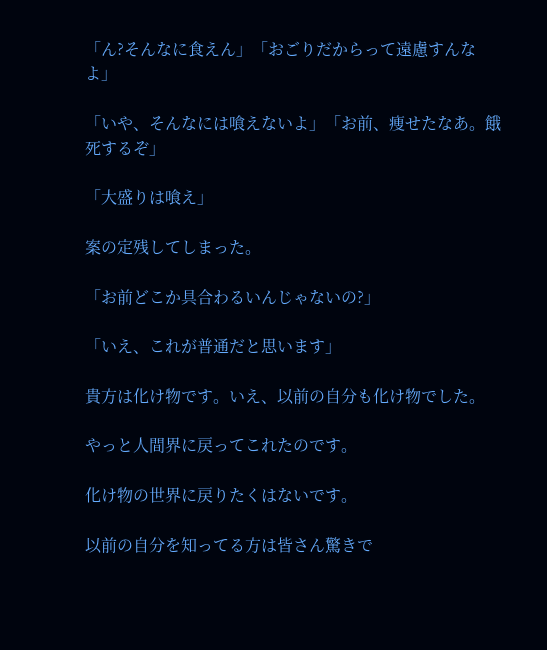「ん?そんなに食えん」「おごりだからって遠慮すんなよ」

「いや、そんなには喰えないよ」「お前、痩せたなあ。餓死するぞ」

「大盛りは喰え」

案の定残してしまった。

「お前どこか具合わるいんじゃないの?」

「いえ、これが普通だと思います」

貴方は化け物です。いえ、以前の自分も化け物でした。

やっと人間界に戻ってこれたのです。

化け物の世界に戻りたくはないです。

以前の自分を知ってる方は皆さん驚きで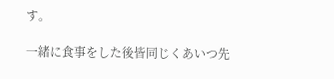す。

一緒に食事をした後皆同じくあいつ先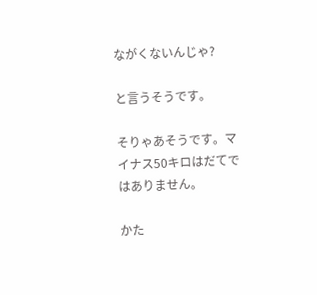ながくないんじゃ?

と言うそうです。

そりゃあそうです。マイナス50キロはだてではありません。

かた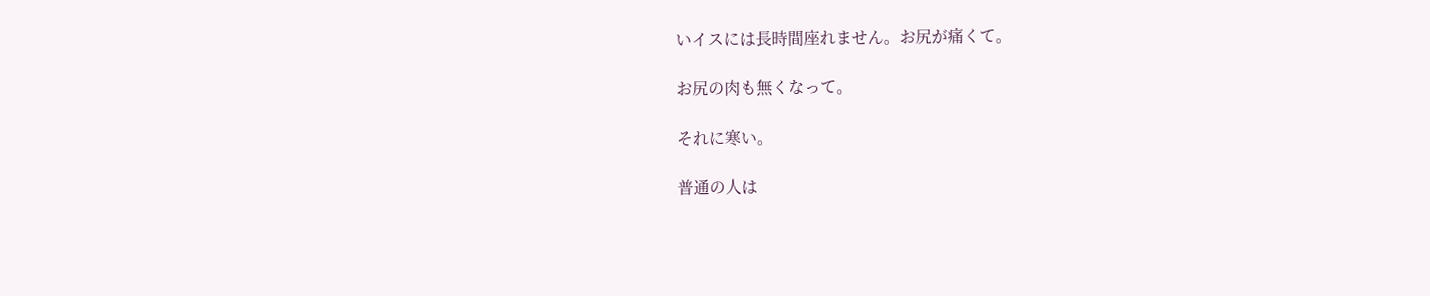いイスには長時間座れません。お尻が痛くて。

お尻の肉も無くなって。

それに寒い。

普通の人は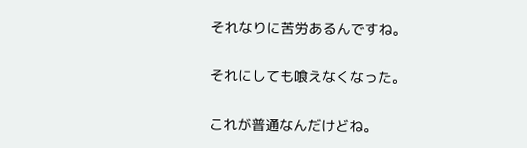それなりに苦労あるんですね。

それにしても喰えなくなった。

これが普通なんだけどね。